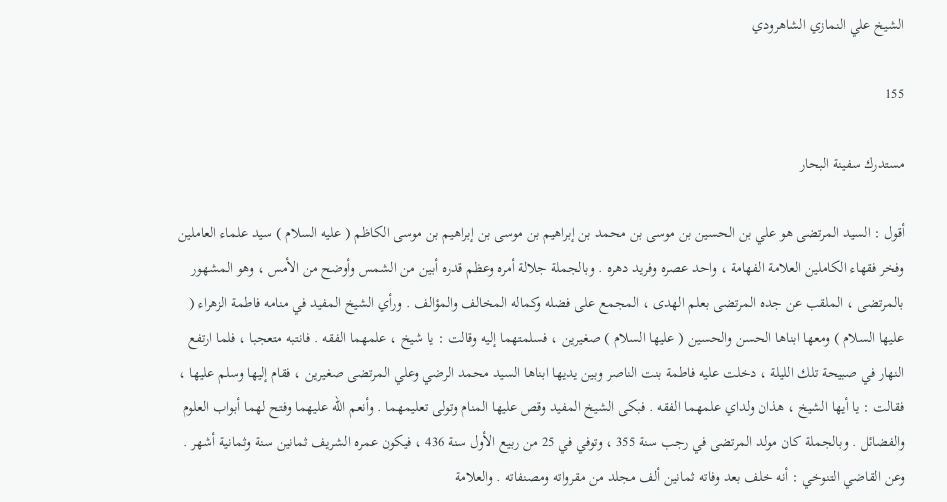الشيخ علي النمازي الشاهرودي

155

مستدرك سفينة البحار

أقول : السيد المرتضى هو علي بن الحسين بن موسى بن محمد بن إبراهيم بن موسى بن إبراهيم بن موسى الكاظم ( عليه السلام ) سيد علماء العاملين وفخر فقهاء الكاملين العلامة الفهامة ، واحد عصره وفريد دهره . وبالجملة جلالة أمره وعظم قدره أبين من الشمس وأوضح من الأمس ، وهو المشهور بالمرتضى ، الملقب عن جده المرتضى بعلم الهدى ، المجمع على فضله وكماله المخالف والمؤالف . ورأي الشيخ المفيد في منامه فاطمة الزهراء ( عليها السلام ) ومعها ابناها الحسن والحسين ( عليها السلام ) صغيرين ، فسلمتهما إليه وقالت : يا شيخ ، علمهما الفقه . فانتبه متعجبا ، فلما ارتفع النهار في صبيحة تلك الليلة ، دخلت عليه فاطمة بنت الناصر وبين يديها ابناها السيد محمد الرضي وعلي المرتضى صغيرين ، فقام إليها وسلم عليها ، فقالت : يا أيها الشيخ ، هذان ولداي علمهما الفقه . فبكى الشيخ المفيد وقص عليها المنام وتولى تعليمهما . وأنعم الله عليهما وفتح لهما أبواب العلوم والفضائل . وبالجملة كان مولد المرتضى في رجب سنة 355 ، وتوفي في 25 من ربيع الأول سنة 436 ، فيكون عمره الشريف ثمانين سنة وثمانية أشهر . وعن القاضي التنوخي : أنه خلف بعد وفاته ثمانين ألف مجلد من مقرواته ومصنفاته . والعلامة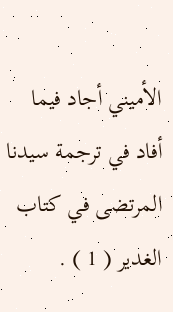الأميني أجاد فيما أفاد في ترجمة سيدنا المرتضى في كتاب الغدير ( 1 ) .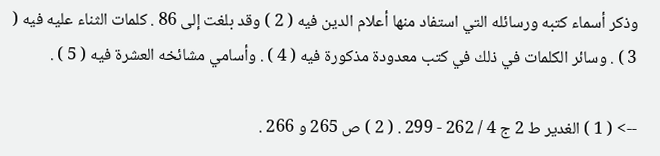وذكر أسماء كتبه ورسائله التي استفاد منها أعلام الدين فيه ( 2 ) وقد بلغت إلى 86 . كلمات الثناء عليه فيه ( 3 ) . وسائر الكلمات في ذلك في كتب معدودة مذكورة فيه ( 4 ) . وأسامي مشائخه العشرة فيه ( 5 ) .

--> ( 1 ) الغدير ط 2 ج 4 / 262 - 299 . ( 2 ) ص 265 و 266 .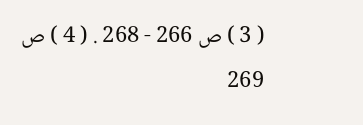( 3 ) ص 266 - 268 . ( 4 ) ص 269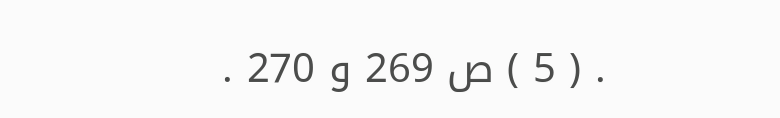. ( 5 ) ص 269 و 270 .